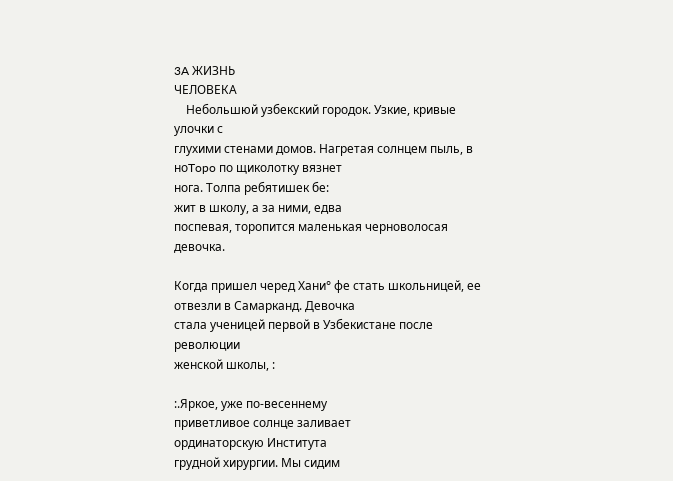3A ЖИЗНЬ
ЧЕЛОВЕКА
    Небольшюй узбекский городок. Узкие, кривые улочки с
глухими стенами домов. Нагретая солнцем пыль, в ноTopo по щиколотку вязнет
нога. Толпа ребятишек бе:
жит в школу, а за ними, едва
поспевая, торопится маленькая черноволосая девочка.

Когда пришел черед Хани° фе стать школьницей, ее отвезли в Самарканд. Девочка
стала ученицей первой в Узбекистане после революции
женской школы, :

:.Яркое, уже по-весеннему
приветливое солнце заливает
ординаторскую Института
грудной хирургии. Мы сидим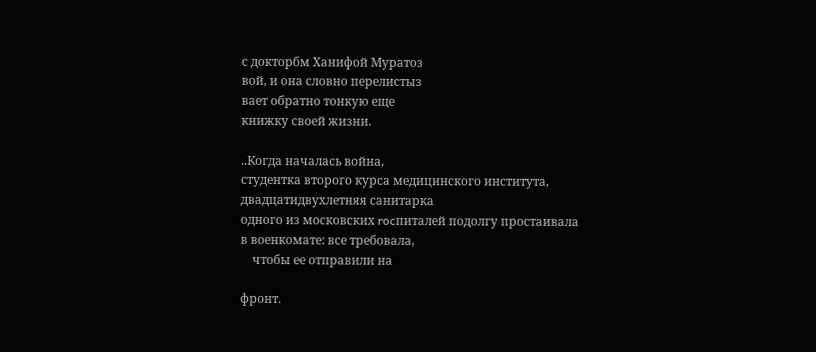с докторбм Ханифой Муратоз
вой, и она словно перелистыз
вает обратно тонкую еще
книжку своей жизни.

..Когда началась война,
студентка второго курса медицинского института, двадцатидвухлетняя санитарка
одного из московских rocпиталей подолгу простаивала
в военкомате: все требовала,
    чтобы ее отправили на

фронт.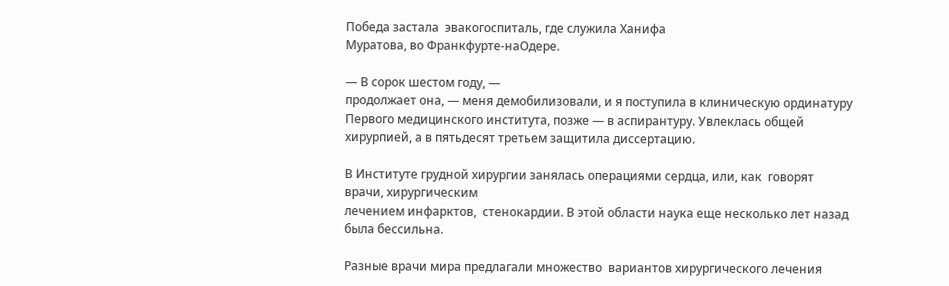Победа застала  эвакогоспиталь, где служила Ханифа
Муратова, во Франкфурте-наОдере.

— В сорок шестом году, —
продолжает она, — меня демобилизовали, и я поступила в клиническую ординатуру Первого медицинского института, позже — в аспирантуру. Увлеклась общей хирурпией, а в пятьдесят третьем защитила диссертацию.

В Институте грудной хирургии занялась операциями сердца, или, как  говорят врачи, хирургическим
лечением инфарктов,  стенокардии. В этой области наука еще несколько лет назад
была бессильна.

Разные врачи мира предлагали множество  вариантов хирургического лечения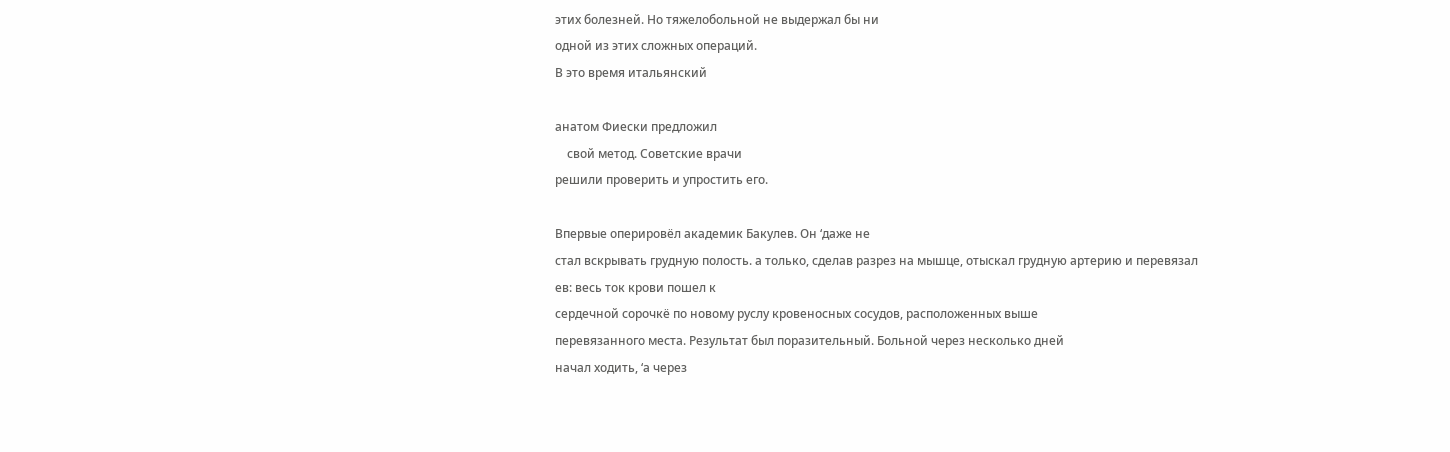этих болезней. Но тяжелобольной не выдержал бы ни
одной из этих сложных операций.
В это время итальянский

анатом Фиески предложил
    свой метод. Советские врачи
решили проверить и упростить его.

Впервые оперировёл академик Бакулев. Он ‘даже не
стал вскрывать грудную полость. а только, сделав разрез на мышце, отыскал грудную артерию и перевязал
ев: весь ток крови пошел к
сердечной сорочкё по новому руслу кровеносных сосудов, расположенных выше
перевязанного места. Результат был поразительный. Больной через несколько дней
начал ходить, ‘а через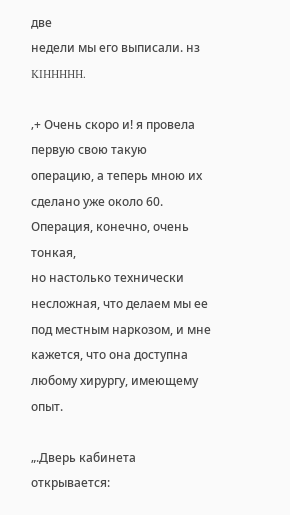две
недели мы его выписали. нз
KIHHHHH.

‚+ Очень скоро и! я провела
первую свою такую  операцию, а теперь мною их сделано уже около 60. Операция, конечно, очень тонкая,
но настолько технически несложная, что делаем мы ее
под местным наркозом, и мне
кажется, что она доступна
любому хирургу, имеющему
опыт.

„.Дверь кабинета открывается: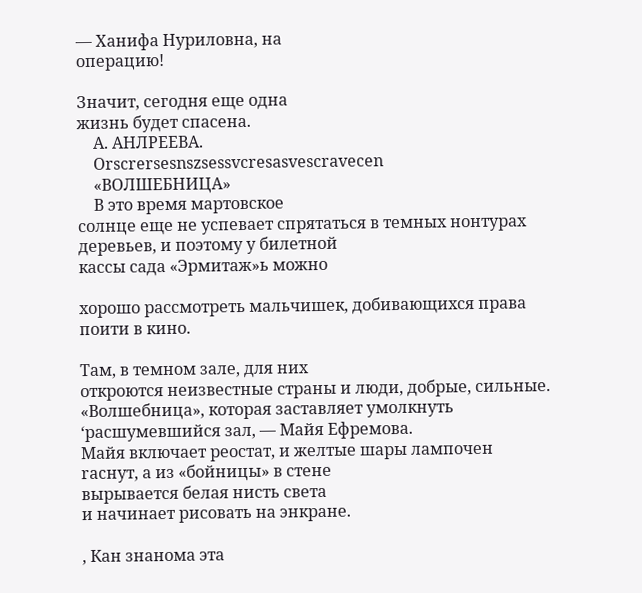— Ханифа Нуриловна, на
операцию!

Значит, сегодня еще одна
жизнь будет спасена.
    А. АНЛРЕЕВА.
    Orscrersesnszsessvcresasvescravecen
    «ВОЛШЕБНИЦА»
    В это время мартовское
солнце еще не успевает спрятаться в темных нонтурах деревьев, и поэтому у билетной
кассы сада «Эрмитаж»ь можно

хорошо рассмотреть мальчишек, добивающихся права поити в кино.

Там, в темном зале, для них
откроются неизвестные страны и люди, добрые, сильные.
«Волшебница», которая заставляет умолкнуть ‘расшумевшийся зал, — Майя Ефремова.
Майя включает реостат, и желтые шары лампочен racнут, а из «бойницы» в стене
вырывается белая нисть света
и начинает рисовать на энкране.

‚ Кан знанома эта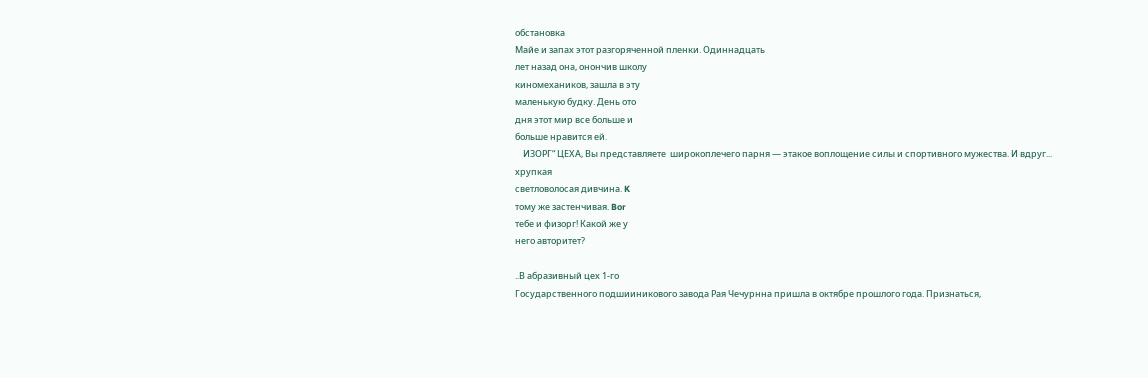обстановка
Майе и запах этот разгоряченной пленки. Одиннадцать
лет назад она, онончив школу
киномехаников, зашла в эту
маленькую будку. День ото
дня этот мир все больше и
больше нравится ей.
    ИЗОРГ“ ЦЕХА, Вы представляете  широкоплечего парня — этакое воплощение силы и спортивного мужества. И вдруг... хрупкая
светловолосая дивчина. K
тому же застенчивая. Bor
тебе и физорг! Какой же у
него авторитет?

..В абразивный цех 1-го
Государственного подшииникового завода Рая Чечурнна пришла в октябре прошлого года. Признаться,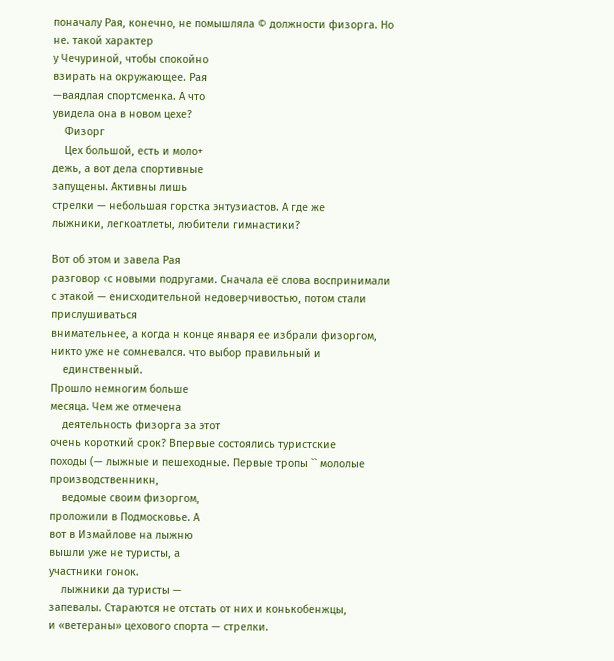поначалу Рая, конечно, не помышляла © должности физорга. Но не. такой характер
у Чечуриной, чтобы спокойно
взирать на окружающее. Рая
—ваядлая спортсменка. А что
увидела она в новом цехе?
    Физорг
    Цех большой, есть и моло+
дежь, а вот дела спортивные
запущены. Активны лишь
стрелки — небольшая горстка энтузиастов. А где же
лыжники, легкоатлеты, любители гимнастики?

Вот об этом и завела Рая
разговор ‹с новыми подругами. Сначала её слова воспринимали с этакой — енисходительной недоверчивостью, потом стали прислушиваться
внимательнее, а когда н конце января ее избрали физоргом, никто уже не сомневался. что выбор правильный и
    единственный.
Прошло немногим больше
месяца. Чем же отмечена
    деятельность физорга за этот
очень короткий срок? Впервые состоялись туристские
походы (— лыжные и пешеходные. Первые тропы `` мололые производственникн,
    ведомые своим физоргом,
проложили в Подмосковье. А
вот в Измайлове на лыжню
вышли уже не туристы, а
участники гонок.
    лыжники да туристы —
запевалы. Стараются не отстать от них и конькобенжцы,
и «ветераны» цехового спорта — стрелки.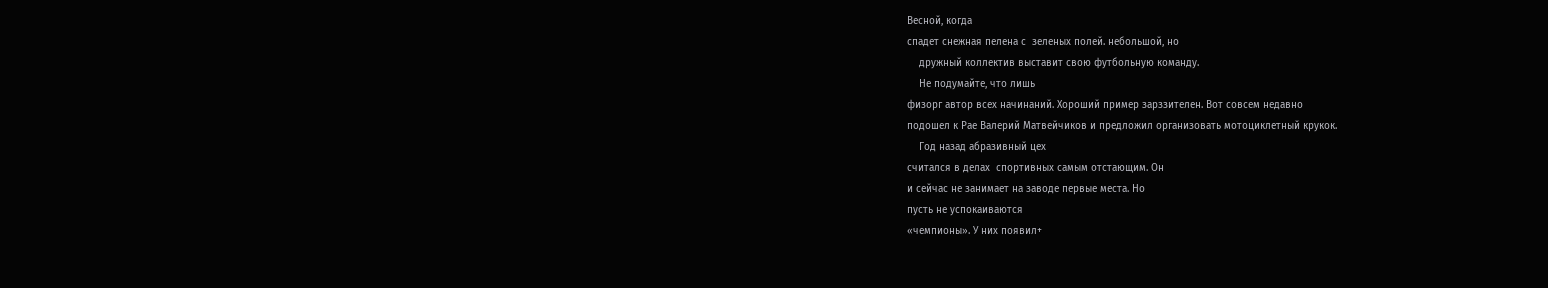Весной, когда
спадет снежная пелена с  зеленых полей. небольшой, но
    дружный коллектив выставит свою футбольную команду.
    Не подумайте, что лишь
физорг автор всех начинаний. Хороший пример зарззителен. Вот совсем недавно
подошел к Рае Валерий Матвейчиков и предложил организовать мотоциклетный крукок.
    Год назад абразивный цех
считался в делах  спортивных самым отстающим. Он
и сейчас не занимает на заводе первые места. Но
пусть не успокаиваются
«чемпионы». У них появил+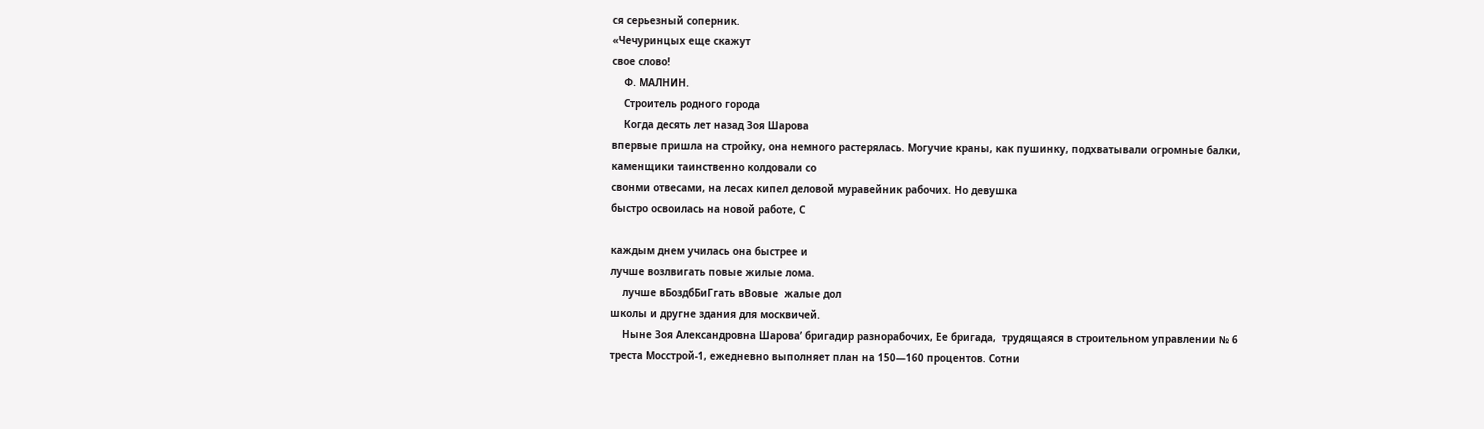ся серьезный соперник.
«Чечуринцых еще скажут
свое слово!
    Ф. МАЛНИН.
    Строитель родного города
    Когда десять лет назад Зоя Шарова
впервые пришла на стройку, она немного растерялась. Могучие краны, как пушинку, подхватывали огромные балки,
каменщики таинственно колдовали со
свонми отвесами, на лесах кипел деловой муравейник рабочих. Но девушка
быстро освоилась на новой работе, С

каждым днем училась она быстрее и
лучше возлвигать повые жилые лома.
    лучше вБоздбБиГгать вВовые  жалые дол
школы и другне здания для москвичей.
    Ныне Зоя Александровна Шарова’ бригадир разнорабочих, Ее бригада,  трудящаяся в строительном управлении № 6
треста Мосстрой-1, ежедневно выполняет план на 150—160 процентов. Сотни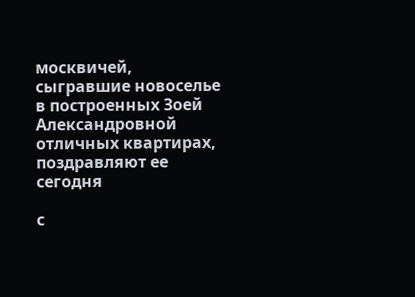москвичей, сыгравшие новоселье в построенных Зоей Александровной отличных квартирах, поздравляют ее сегодня

с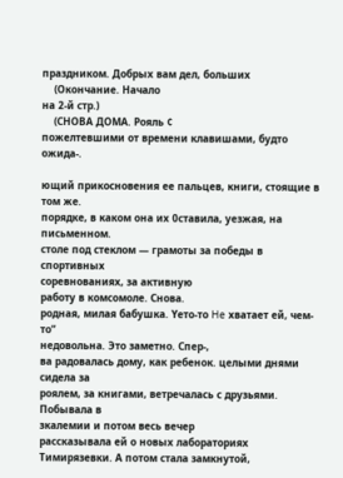праздником. Добрых вам дел, больших
    (Окончание. Начало
на 2-й стр.)
    (СНОВА ДОМА. Рояль ¢
пожелтевшими от времени клавишами, будто ожида-.

ющий прикосновения ее пальцев, книги, стоящие в том же.
порядке, в каком она их 0ставила, уезжая, на письменном.
столе под стеклом — грамоты за победы в спортивных
соревнованиях, за активную
работу в комсомоле. Снова.
родная, милая бабушка. Yeто-то He хватает ей, чем-то”
недовольна. Это заметно. Спер-,
ва радовалась дому, как ребенок. целыми днями сидела за
роялем, за книгами, ветречалась с друзьями. Побывала в
зкалемии и потом весь вечер
рассказывала ей о новых лабораториях Тимирязевки. А потом стала замкнутой,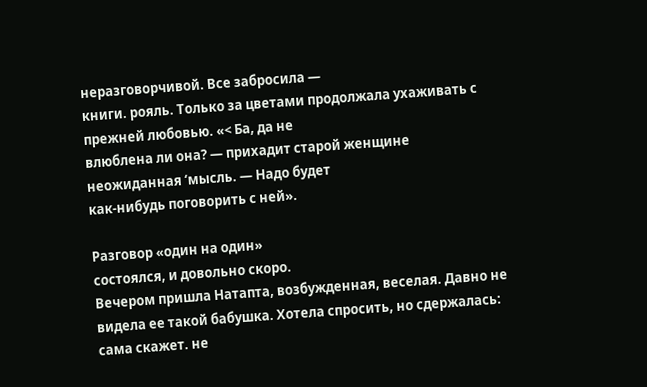неразговорчивой. Все забросила —
книги. рояль. Только за цветами продолжала ухаживать с
прежней любовью. «< Ба, да не
влюблена ли она? — прихадит старой женщине неожиданная ‘мысль. — Надо будет
как-нибудь поговорить с ней».

Разговор «один на один»
состоялся, и довольно скоро.
Вечером пришла Натапта, возбужденная, веселая. Давно не
видела ее такой бабушка. Хотела спросить, но сдержалась:
сама скажет. не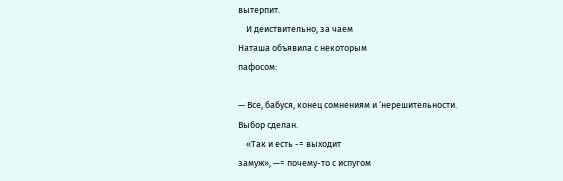вытерпит.
    И деиствительно, за чаем
Наташа объявила с некоторым
пафосом:

— Все, бабуся, конец сомнениям и ‘нерешительности.
Выбор сделан.
    «Так и есть -= выходит
замуж», —= почему-то с испугом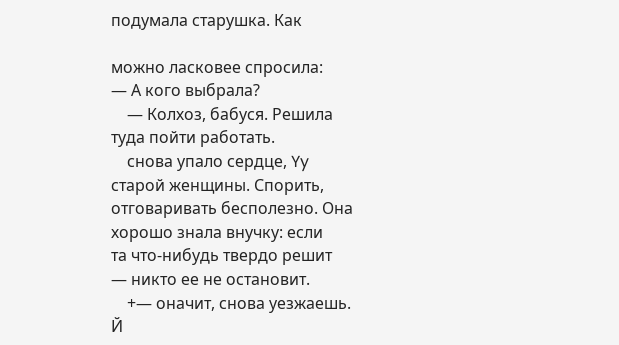подумала старушка. Как

можно ласковее спросила:
— А кого выбрала?
    — Колхоз, бабуся. Решила
туда пойти работать.
    снова упало сердце, Yy
старой женщины. Спорить,
отговаривать бесполезно. Она
хорошо знала внучку: если
та что-нибудь твердо решит
— никто ее не остановит.
    +— оначит, снова уезжаешь.
Й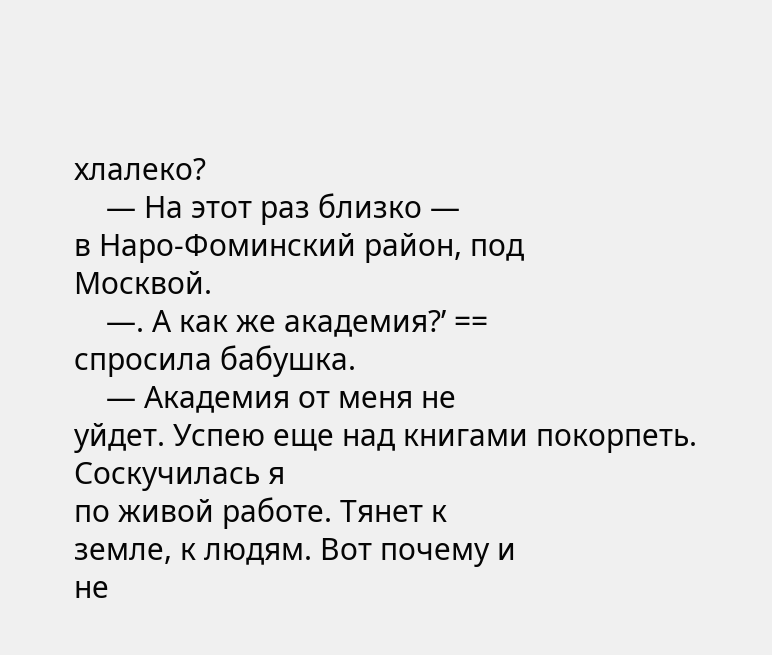хлалеко?
    — На этот раз близко —
в Наро-Фоминский район, под
Москвой.
    —. А как же академия?’ ==
спросила бабушка.
    — Академия от меня не
уйдет. Успею еще над книгами покорпеть. Соскучилась я
по живой работе. Тянет к
земле, к людям. Вот почему и
не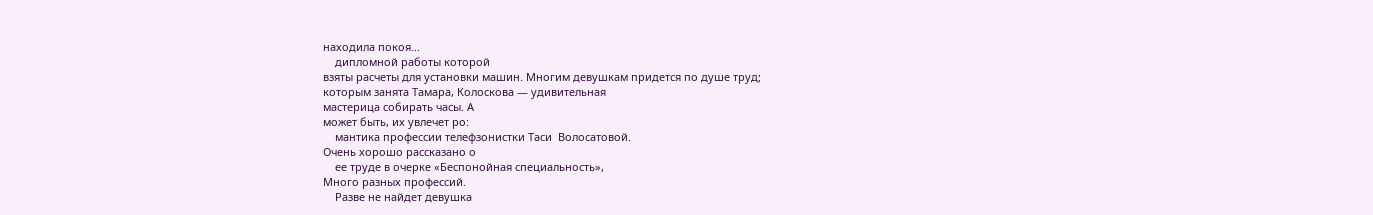находила покоя...
    дипломной работы которой
взяты расчеты для установки машин. Многим девушкам придется по душе труд;
которым занята Тамара, Колоскова — удивительная
мастерица собирать часы. А
может быть, их увлечет ро:
    мантика профессии телефзонистки Таси  Волосатовой.
Очень хорошо рассказано о
    ее труде в очерке «Беспонойная специальность»,
Много разных профессий.
    Разве не найдет девушка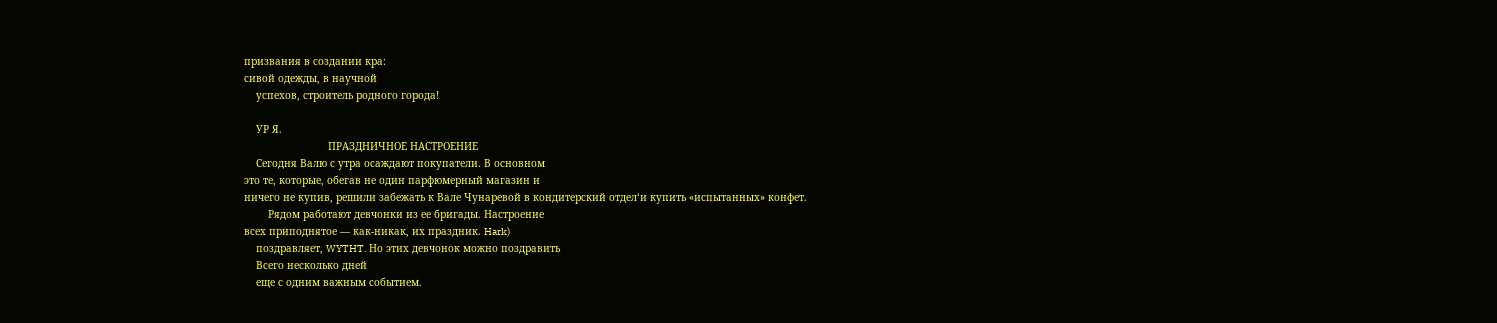призвания в создании кра:
сивой одежды, в научной
    успехов, строитель родного города!

    УР Я.
                            ПРАЗДНИЧНОЕ НАСТРОЕНИЕ
    Сегодня Валю с утра осаждают покупатели. В основном
это те, которые, обегав не один парфюмерный магазин и
ничего не купив, решили забежать к Вале Чунаревой в кондитерский отдел‘и купить «испытанных» конфет.
        Рядом работают девчонки из ее бригады. Настроение
всех приподнятое — как-никак, их праздник. Hark)
    поздравляет, WYTHT. Но этих девчонок можно поздравить
    Всего несколько дней
    еще с одним важным событием.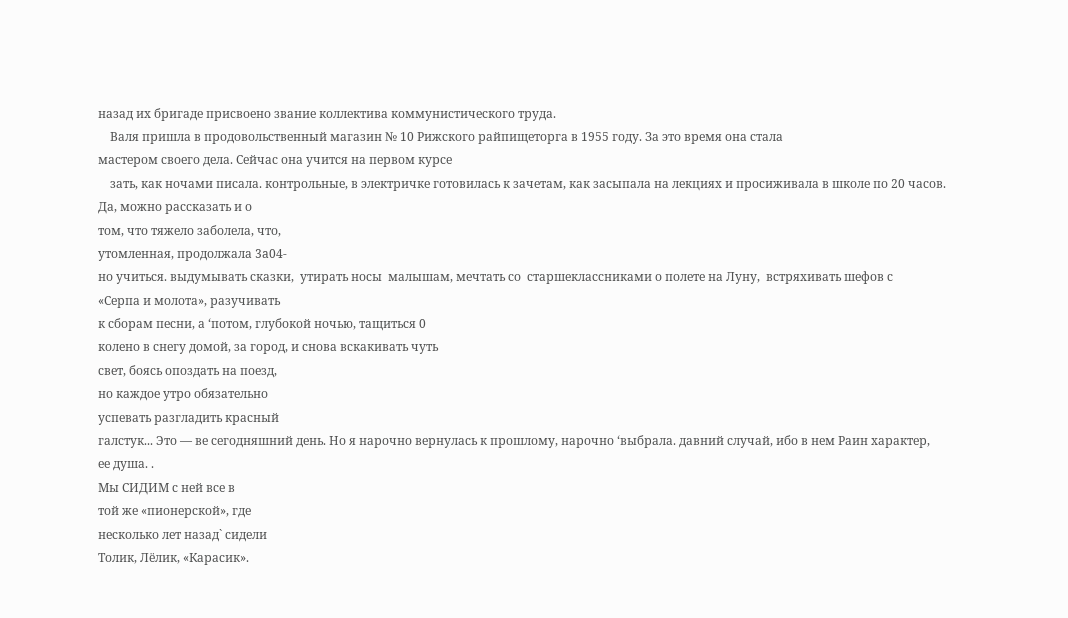назад их бригаде присвоено звание коллектива коммунистического труда.
    Валя пришла в продовольственный магазин № 10 Рижского райпищеторга в 1955 году. За это время она стала
мастером своего дела. Сейчас она учится на первом курсе
    зать, как ночами писала. контрольные, в электричке готовилась к зачетам, как засыпала на лекциях и просиживала в школе по 20 часов.
Да, можно рассказать и о
том, что тяжело заболела, что,
утомленная, продолжала 3a04-
но учиться. выдумывать сказки,  утирать носы  малышам, мечтать со  старшеклассниками о полете на Луну,  встряхивать шефов с
«Серпа и молота», разучивать
к сборам песни, а ‘потом, глубокой ночью, тащиться 0
колено в снегу домой, за город, и снова вскакивать чуть
свет, боясь опоздать на поезд,
но каждое утро обязательно
успевать разгладить красный
галстук... Это — ве сегодняшний день. Но я нарочно вернулась к прошлому, нарочно ‘выбрала. давний случай, ибо в нем Раин характер,
ее душа. .
Мы СИДИМ с ней все в
той же «пионерской», где
несколько лет назад` сидели
Толик, Лёлик, «Карасик».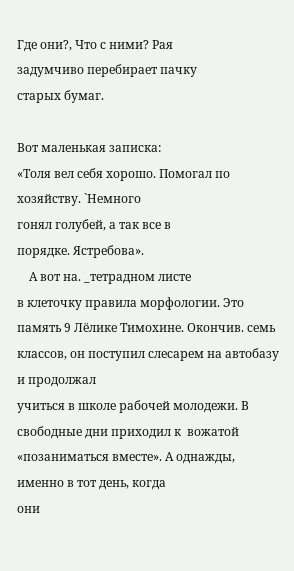Где они?, Что с ними? Рая
задумчиво перебирает пачку
старых бумаг.

Вот маленькая записка:
«Толя вел себя хорошо. Помогал по хозяйству. `Немного
гонял голубей, а так все в
порядке. Ястребова».
    А вот на. _тетрадном листе
в клеточку правила морфологии. Это память 9 Лёлике Тимохине. Окончив. семь
классов, он поступил слесарем на автобазу и продолжал
учиться в школе рабочей молодежи. В свободные дни приходил к  вожатой  «позаниматься вместе». А однажды, именно в тот день, когда
они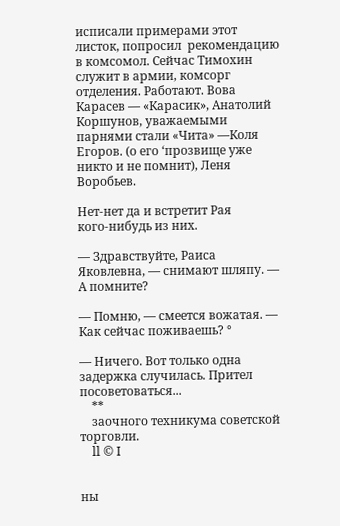исписали примерами этот
листок, попросил  рекомендацию в комсомол. Сейчас Тимохин служит в армии, комсорг отделения. Работают. Вова
Карасев — «Карасик», Анатолий Коршунов, уважаемыми
парнями стали «Чита» —Коля
Егоров. (о его ‘прозвище уже
никто и не помнит), Леня Boробьев.

Нет-нет да и встретит Рая
кого-нибудь из них.

— Здравствуйте, Раиса
Яковлевна, — снимают шляпу. — А помните?

— Помню, — смеется вожатая. — Как сейчас поживаешь? °

— Ничего. Вот только одна задержка случилась. Прител посоветоваться...
    **
    заочного техникума советской торговли.
    ll © I


ны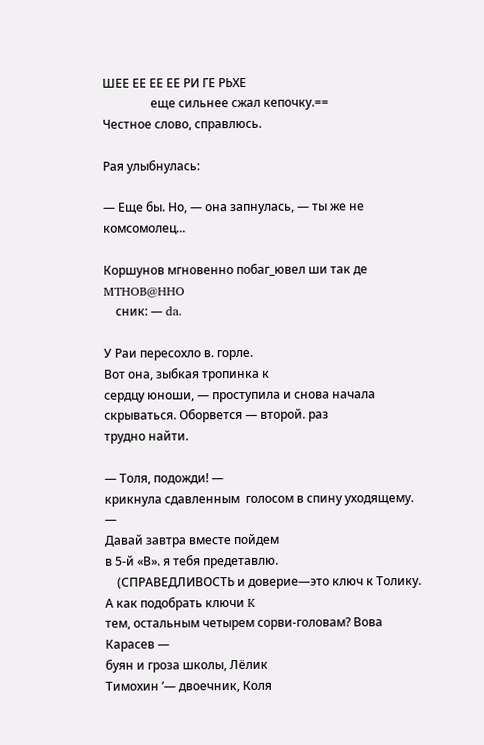ШЕЕ ЕЕ ЕЕ ЕЕ РИ ГЕ РЬХЕ
                еще сильнее сжал кепочку.==
Честное слово, справлюсь.

Рая улыбнулась:

— Еще бы. Но, — она запнулась, — ты же не комсомолец...

Коршунов мгновенно побаг_ювел ши так де MTHOB@HHO
    сник: — da.

У Раи пересохло в. горле.
Вот она, зыбкая тропинка к
сердцу юноши, — проступила и снова начала скрываться. Оборвется — второй. раз
трудно найти.

— Толя, подожди! —
крикнула сдавленным  голосом в спину уходящему. —
Давай завтра вместе пойдем
в 5-й «В». я тебя предетавлю.
    (СПРАВЕДЛИВОСТЬ и доверие—это ключ к Толику.
А как подобрать ключи K
тем, остальным четырем сорви-головам? Вова Карасев —
буян и гроза школы, Лёлик
Тимохин ’— двоечник, Коля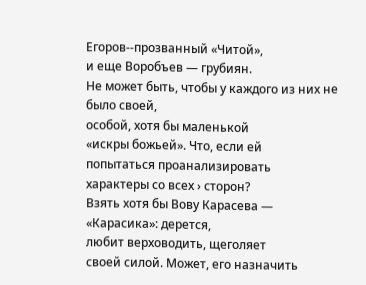Егоров--прозванный «Читой»,
и еще Воробъев — грубиян.
Не может быть, чтобы у каждого из них не было своей,
особой, хотя бы маленькой
«искры божьей». Что, если ей
попытаться проанализировать
характеры со всех › сторон?
Взять хотя бы Вову Карасева —  «Карасика»: дерется,
любит верховодить, щеголяет
своей силой. Может, его назначить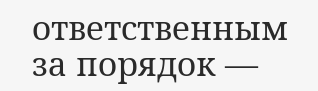ответственным за порядок —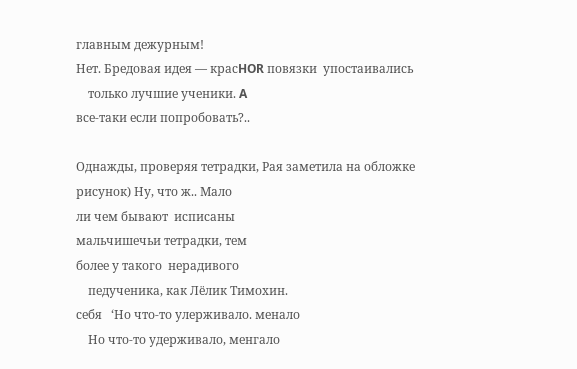главным дежурным!
Нет. Бредовая идея — красHOR повязки  упостаивались
    только лучшие ученики. A
все-таки если попробовать?..

Однажды, проверяя тетрадки, Рая заметила на обложке
рисунок) Ну, что ж.. Мало
ли чем бывают  исписаны
мальчишечьи тетрадки, тем
более у такого  нерадивого
    педученика, как Лёлик Тимохин.
себя   ‘Но что-то улерживало. менало
    Но что-то удерживало, менгало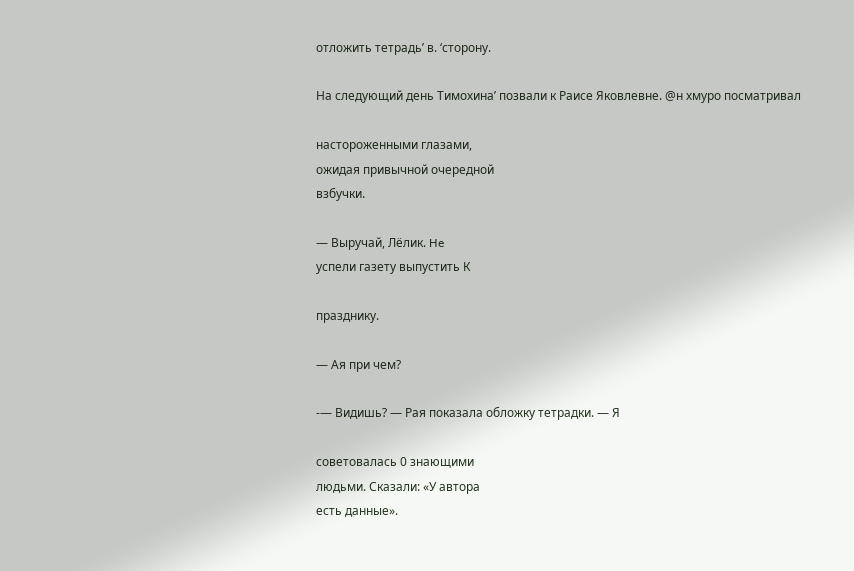отложить тетрадь’ в. ‘сторону.

На следующий день Тимохина’ позвали к Раисе Яковлевне. @н хмуро посматривал

настороженными глазами,
ожидая привычной очередной
взбучки.

— Выручай, Лёлик. He
успели газету выпустить К

празднику.

— Ая при чем?

-— Видишь? — Рая показала обложку тетрадки. — Я

советовалась 0 знающими
людьми. Сказали: «У автора
есть данные».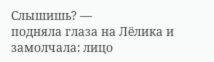Слышишь? —
подняла глаза на Лёлика и замолчала: лицо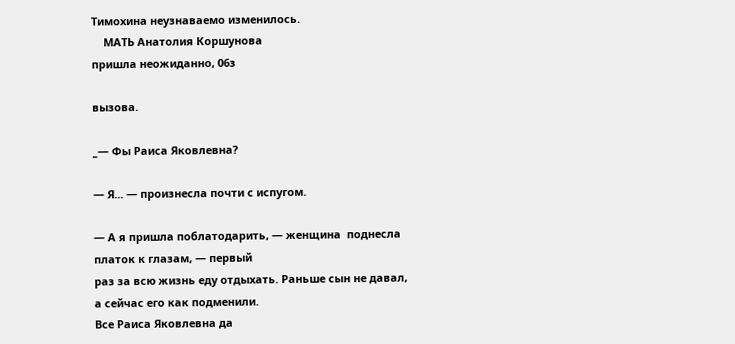Тимохина неузнаваемо изменилось.
    МАТЬ Анатолия Коршунова
пришла неожиданно, 06з

вызова.

_— Фы Раиса Яковлевна?

— Я... — произнесла почти с испугом.

— А я пришла поблатодарить, — женщина  поднесла
платок к глазам, — первый
раз за всю жизнь еду отдыхать. Раньше сын не давал,
а сейчас его как подменили.
Все Раиса Яковлевна да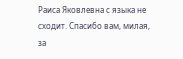Раиса Яковлевна с языка не
сходит. Спасибо вам, милая,
за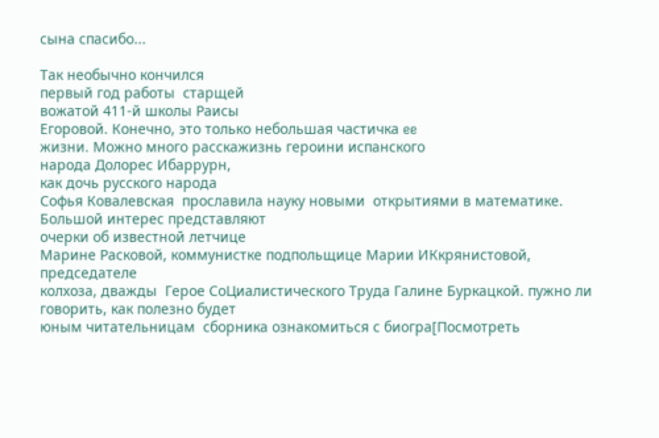сына спасибо...

Так необычно кончился
первый год работы  старщей
вожатой 411-й школы Раисы
Егоровой. Конечно, это только небольшая частичка ee
жизни. Можно много расскажизнь героини испанского
народа Долорес Ибаррурн,
как дочь русского народа
Софья Ковалевская  прославила науку новыми  открытиями в математике. Большой интерес представляют
очерки об известной летчице
Марине Расковой, коммунистке подпольщице Марии ИКкрянистовой, председателе
колхоза, дважды  Герое СоЦиалистического Труда Галине Буркацкой. пужно ли
говорить, как полезно будет
юным читательницам  сборника ознакомиться с биогра[Посмотреть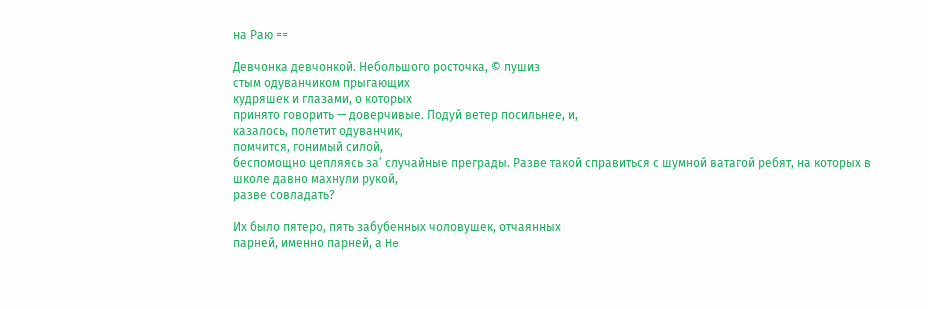на Раю ==

Девчонка девчонкой. Небольшого росточка, © пушиз
стым одуванчиком прыгающих
кудряшек и глазами, о которых
принято говорить — доверчивые. Подуй ветер посильнее, и,
казалось, полетит одуванчик,
помчится, гонимый силой,
беспомощно цепляясь за’ случайные преграды. Разве такой справиться с шумной ватагой ребят, на которых в
школе давно махнули рукой,
разве совладать?

Их было пятеро, пять забубенных чоловушек, отчаянных
парней, именно парней, а He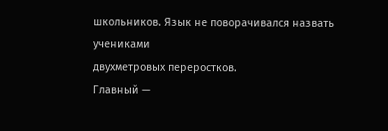школьников. Язык не поворачивался назвать учениками
двухметровых переростков.
Главный —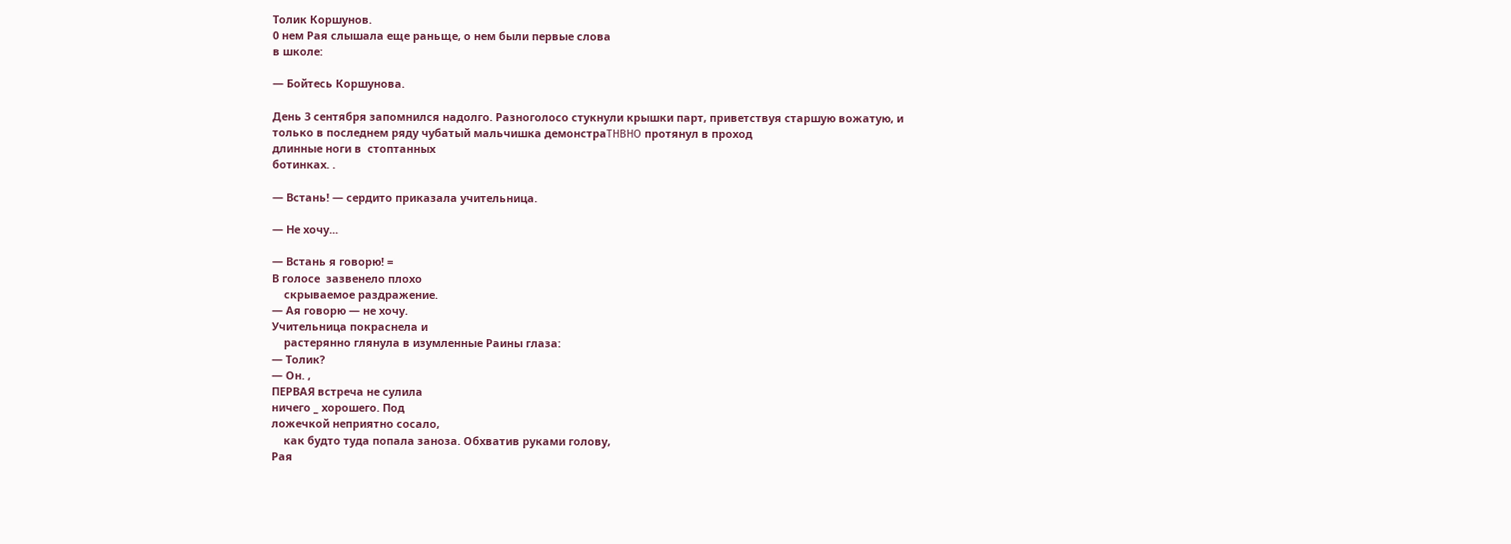Толик Коршунов.
0 нем Рая слышала еще раньще, о нем были первые слова
в школе:

— Бойтесь Коршунова.

День 3 сентября запомнился надолго. Разноголосо стукнули крышки парт, приветствуя старшую вожатую, и
только в последнем ряду чубатый мальчишка демонстраTHBHO протянул в проход
длинные ноги в  стоптанных
ботинках. .

— Встань! — сердито приказала учительница.

— Не хочу...

— Встань я говорю! =
В голосе  зазвенело плохо
    скрываемое раздражение.
— Ая говорю — не хочу.
Учительница покраснела и
    растерянно глянула в изумленные Раины глаза:
— Толик?
— Он. ,
ПЕРВАЯ встреча не сулила
ничего _ хорошего. Под
ложечкой неприятно сосало,
    как будто туда попала заноза. Обхватив руками голову,
Рая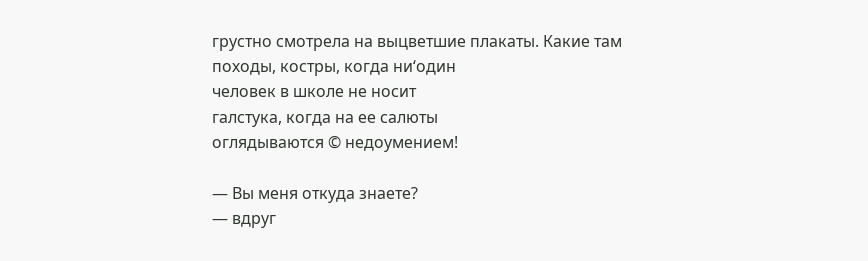грустно смотрела на выцветшие плакаты. Какие там
походы, костры, когда ни‘один
человек в школе не носит
галстука, когда на ее салюты
оглядываются © недоумением!

— Вы меня откуда знаете?
— вдруг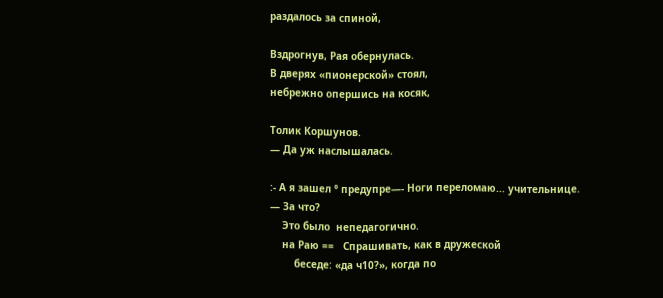раздалось за спиной,

Вздрогнув, Рая обернулась.
В дверях «пионерской» стоял,
небрежно опершись на косяк,

Толик Коршунов.
— Да уж наслышалась.

:- А я зашел ° предупре—- Ноги переломаю... учительнице.
— За что?
    Это было  непедагогично.
    на Раю ==   Спрашивать, как в дружеской
        беседе: «да ч10?», когда по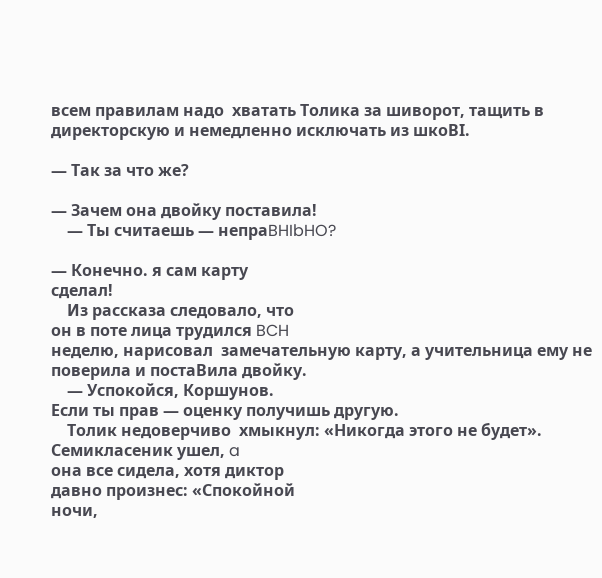всем правилам надо  хватать Толика за шиворот, тащить в директорскую и немедленно исключать из шкоBI.

— Так за что же?

— Зачем она двойку поставила!
    — Ты считаешь — непраBHIbHO?

— Конечно. я сам карту
сделал!
    Из рассказа следовало, что
он в поте лица трудился BCH
неделю, нарисовал  замечательную карту, а учительница ему не поверила и постаВила двойку.
    — Успокойся, Коршунов.
Если ты прав — оценку получишь другую.
    Толик недоверчиво  хмыкнул: «Никогда этого не будет». Семикласеник ушел, a
она все сидела, хотя диктор
давно произнес: «Спокойной
ночи,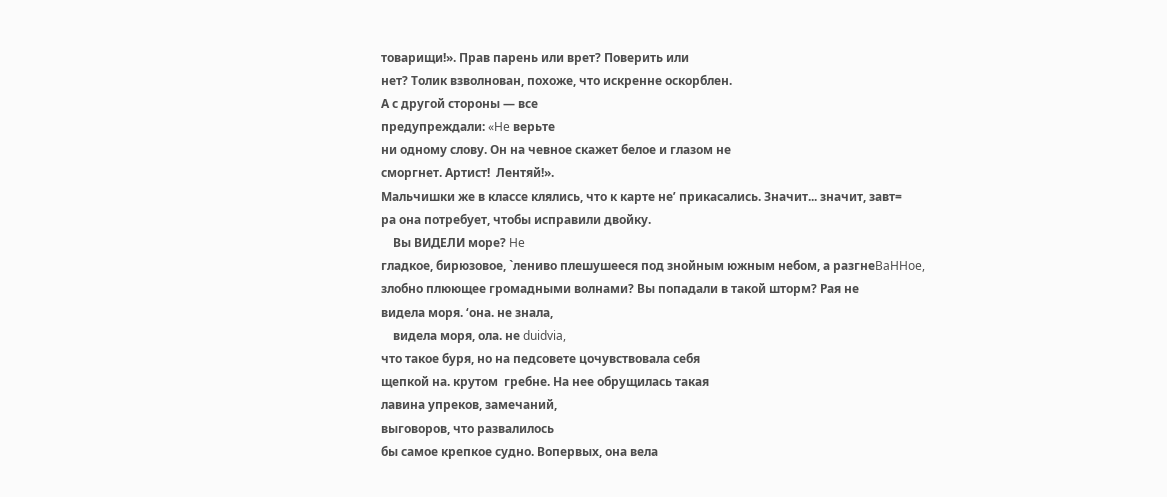товарищи!». Прав парень или врет? Поверить или
нет? Толик взволнован, похоже, что искренне оскорблен.
А с другой стороны — все
предупреждали: «He верьте
ни одному слову. Он на чевное скажет белое и глазом не
сморгнет. Артист!  Лентяй!».
Мальчишки же в классе клялись, что к карте не’ прикасались. Значит... значит, завт=
ра она потребует, чтобы исправили двойку.
    Вы ВИДЕЛИ море? He
гладкое, бирюзовое, `лениво плешушееся под знойным южным небом, а разгнеBaHHoe, злобно плюющее громадными волнами? Вы попадали в такой шторм? Рая не
видела моря. ‘она. не знала,
    видела моря, ола. не duidvia,
что такое буря, но на педсовете цочувствовала себя
щепкой на. крутом  гребне. На нее обрущилась такая
лавина упреков, замечаний,
выговоров, что развалилось
бы самое крепкое судно. Вопервых, она вела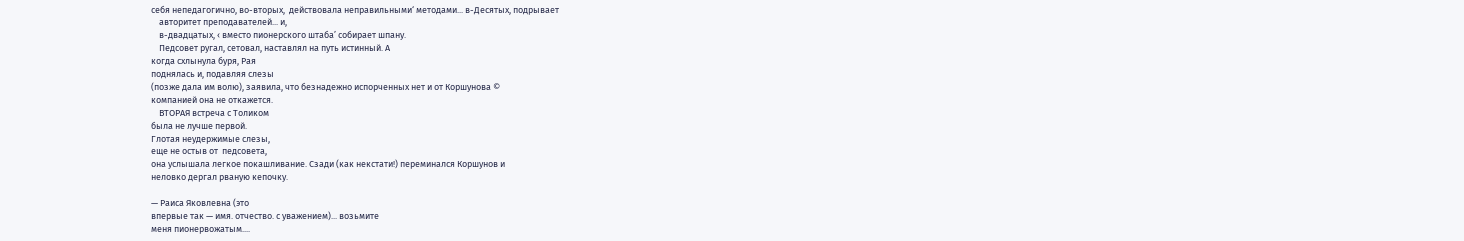себя непедагогично, во-вторых,  действовала неправильными‘ методами... в-Десятых, подрывает
    авторитет преподавателей... и,
    в-двадцатых, ‹ вместо пионерского штаба’ собирает шпану.
    Педсовет ругал, сетовал, наставлял на путь истинный. А
когда схлынула буря, Рая
поднялась и, подавляя слезы
(позже дала им волю), заявила, что безнадежно испорченных нет и от Коршунова ©
компанией она не откажется.
    ВТОРАЯ встреча с Толиком
была не лучше первой.
Глотая неудержимые слезы,
еще не остыв от  педсовета,
она услышала легкое покашливание. Сзади (как некстати!) переминался Коршунов и
неловко дергал рваную кепочку.

— Раиса Яковлевна (это
впервые так — имя. отчество. с уважением)... возьмите
меня пионервожатым....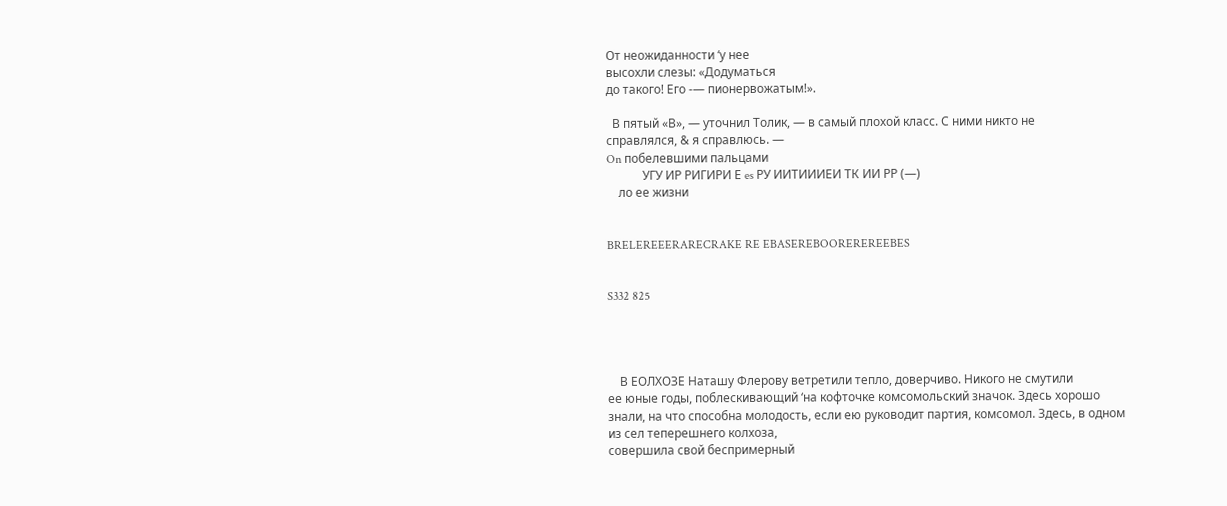От неожиданности ‘у нее
высохли слезы: «Додуматься
до такого! Его -— пионервожатым!».

  В пятый «В», — уточнил Толик, — в самый плохой класс. С ними никто не
справлялся, & я справлюсь. —
On побелевшими пальцами
            УГУ ИР РИГИРИ Е es РУ ИИТИИИЕИ ТК ИИ РР (—)
    ло ее жизни


BRELEREEERARECRAKE RE EBASEREBOOREREREEBES


S332 825




    В ЕОЛХОЗЕ Наташу Флерову ветретили тепло, доверчиво. Никого не смутили
ее юные годы, поблескивающий ‘на кофточке комсомольский значок. Здесь хорошо
знали, на что способна молодость, если ею руководит партия, комсомол. Здесь, в одном
из сел теперешнего колхоза,
совершила свой беспримерный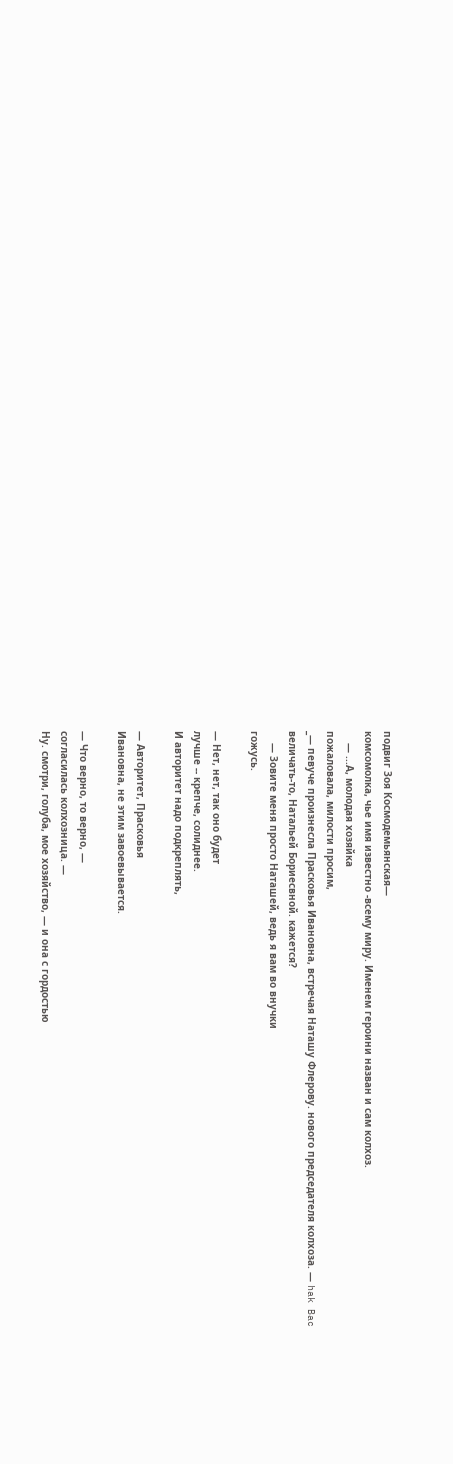подвиг Зоя Космодемьянская—
комсомолка, чье имя известно -всему миру. Именем героини назван и сам колхоз.
    — ...А, молодая хозяйка
пожаловала, милости просим,
_— певуче произнесла Прасковья Ивановна, встречая Наташу Флерову. нового председателя колхоза. — hak Bac
величать-то, Натальей Бориесвной. кажется?
    — Зовите меня просто Наташей, ведь я вам во внучки
гожусь.

— Нет, нет, так оно будет
лучше -- крепче, солиднее.
И авторитет надо подкреплять,

— Авторитет, Прасковья
Ивановна, не этим завоевывается.

— Что верно, то верно, —
согласилась колхозница. —
Ну. смотри, голуба, мое хозяйство, — и она с гордостью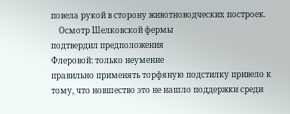повела рукой в сторону животноводческих построек.
    Осмотр Шелковской фермы
подтвердил предположения
Флеровой: только неумение
правильно применять торфяную подстилку привело к тому, что новшество это не нашло поддержки среди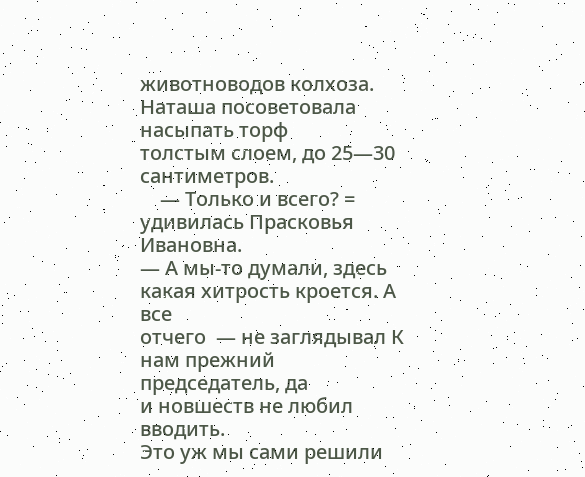животноводов колхоза. Наташа посоветовала насыпать торф
толстым слоем, до 25—30
сантиметров.
    — Только и всего? = удивилась Прасковья Ивановна.
— А мы-то думали, здесь какая хитрость кроется. А все
отчего  — не заглядывал К
нам прежний председатель, да
и новшеств не любил вводить.
Это уж мы сами решили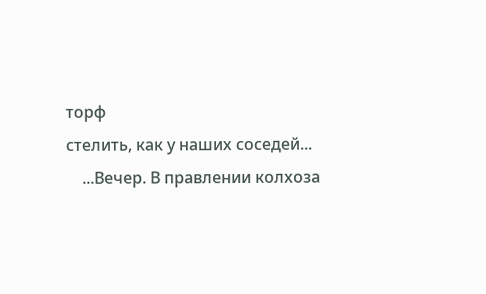торф
стелить, как у наших соседей...
    ...Вечер. В правлении колхоза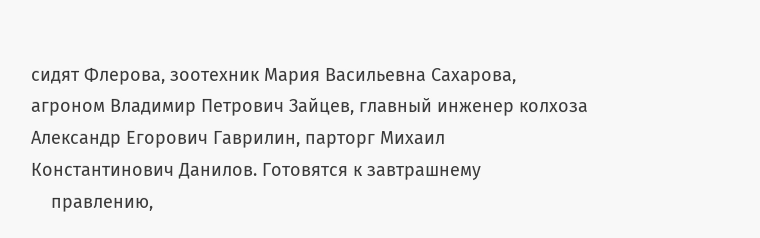сидят Флерова, зоотехник Мария Васильевна Сахарова, агроном Владимир Петрович Зайцев, главный инженер колхоза Александр Егорович Гаврилин, парторг Михаил Константинович Данилов. Готовятся к завтрашнему
    правлению,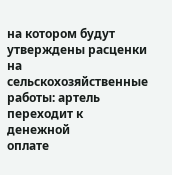на котором будут
утверждены расценки на сельскохозяйственные работы: apтель переходит к денежной
оплате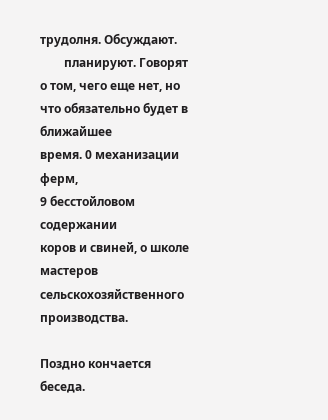трудолня. Обсуждают.
        планируют. Говорят о том, чего еще нет, но что обязательно будет в ближайшее
время. 0 механизации ферм,
9 бесстойловом содержании
коров и свиней, о школе мастеров сельскохозяйственного
производства.

Поздно кончается беседа.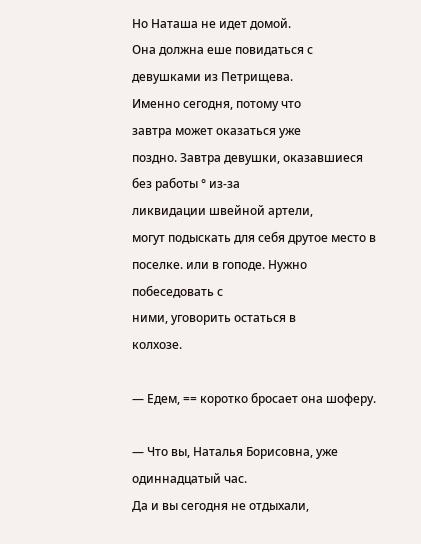Но Наташа не идет домой.
Она должна еше повидаться с
девушками из Петрищева.
Именно сегодня, потому что
завтра может оказаться уже
поздно. Завтра девушки, оказавшиеся без работы ° из-за
ликвидации швейной артели,
могут подыскать для себя друтое место в поселке. или в гоподе. Нужно побеседовать с
ними, уговорить остаться в
колхозе.

— Едем, == коротко бросает она шоферу.

— Что вы, Наталья Борисовна, уже одиннадцатый час.
Да и вы сегодня не отдыхали,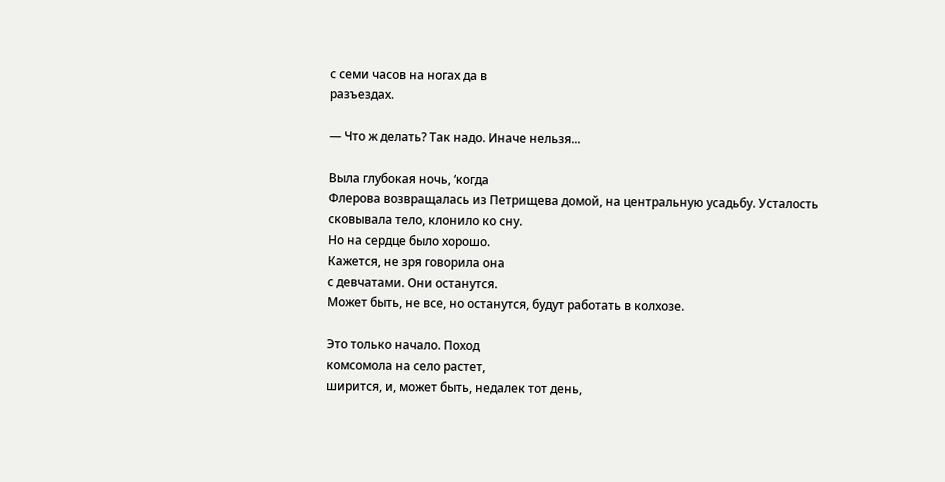с семи часов на ногах да в
разъездах.

— Что ж делать? Так надо. Иначе нельзя...

Выла глубокая ночь, ‘когда
Флерова возвращалась из Петрищева домой, на центральную усадьбу. Усталость сковывала тело, клонило ко сну.
Но на сердце было хорошо.
Кажется, не зря говорила она
с девчатами. Они останутся.
Может быть, не все, но останутся, будут работать в колхозе.

Это только начало. Поход
комсомола на село растет,
ширится, и, может быть, недалек тот день,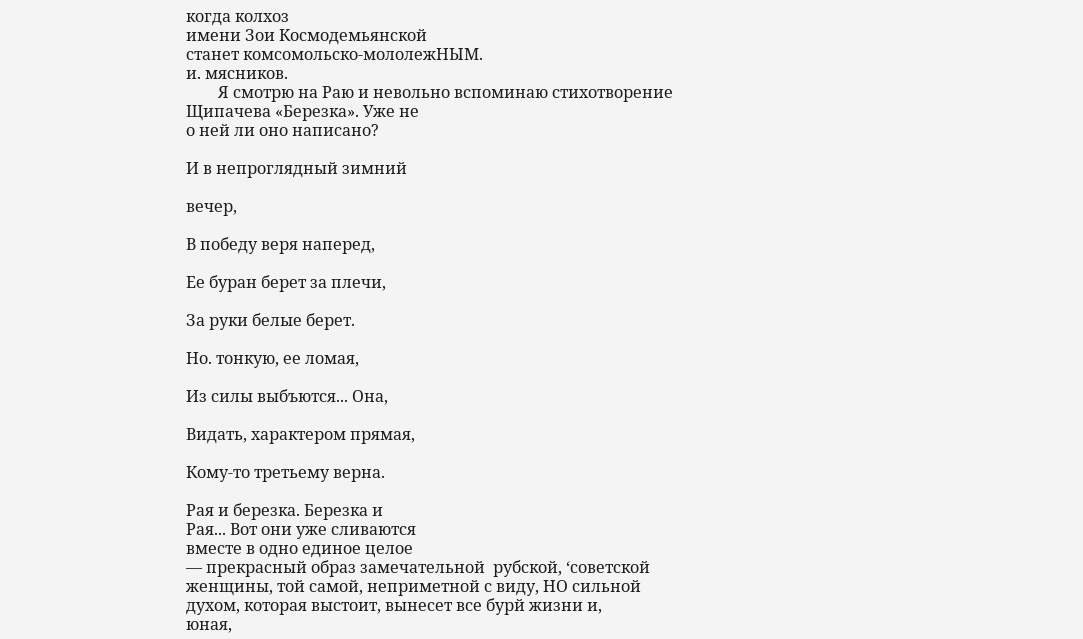когда колхоз
имени Зои Космодемьянской
станет комсомольско-мололежНЫМ.
и. мясников.
        Я смотрю на Раю и невольно вспоминаю стихотворение
Щипачева «Березка». Уже не
о ней ли оно написано?

И в непроглядный зимний

вечер,

В победу веря наперед,

Ее буран берет за плечи,

За руки белые берет.

Но. тонкую, ее ломая,

Из силы выбъются... Она,

Видать, характером прямая,

Кому-то третьему верна.

Рая и березка. Березка и
Рая... Вот они уже сливаются
вместе в одно единое целое
— прекрасный образ замечательной  рубской, ‘советской
женщины, той самой, неприметной с виду, HO сильной
духом, которая выстоит, вынесет все бурй жизни и,
юная,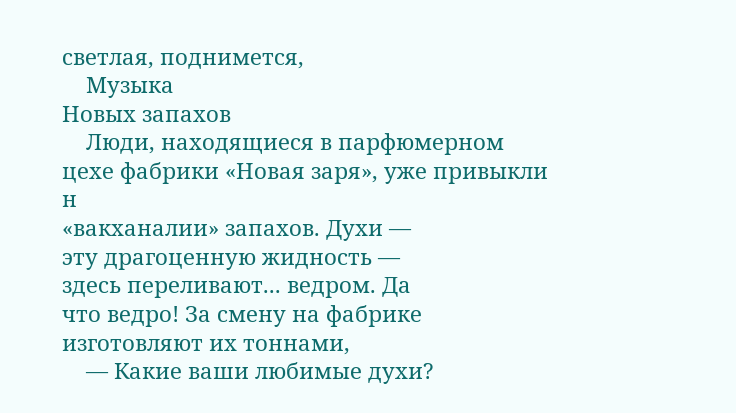светлая, поднимется,
    Музыка
Новых запахов
    Люди, находящиеся в парфюмерном цехе фабрики «Новая заря», уже привыкли н
«вакханалии» запахов. Духи —
эту драгоценную жидность —
здесь переливают... ведром. Да
что ведро! За смену на фабрике изготовляют их тоннами,
    — Какие ваши любимые духи?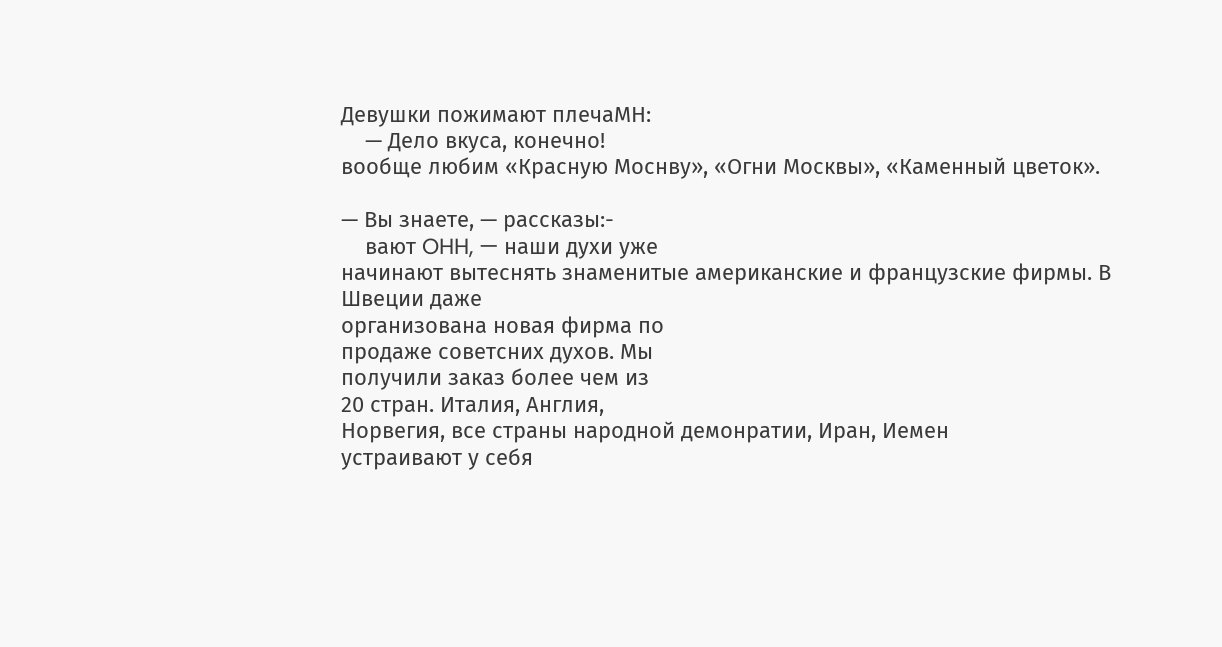Девушки пожимают плечаMH:
    — Дело вкуса, конечно!
вообще любим «Красную Моснву», «Огни Москвы», «Каменный цветок».

— Вы знаете, — рассказы:-
    вают OHH, — наши духи уже
начинают вытеснять знаменитые американские и французские фирмы. В Швеции даже
организована новая фирма по
продаже советсних духов. Мы
получили заказ более чем из
20 стран. Италия, Англия,
Норвегия, все страны народной демонратии, Иран, Иемен
устраивают у себя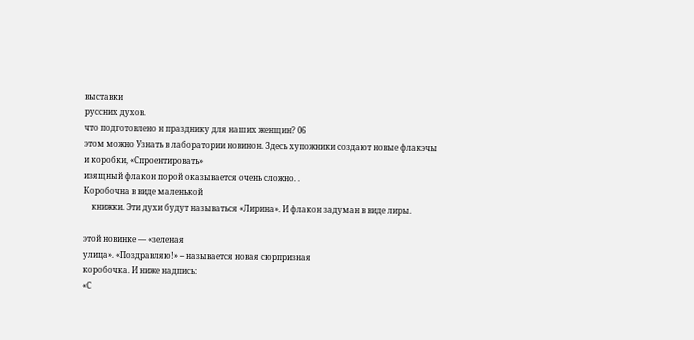выставки
руссних духов.
что подготовлено н празднику для наших женщин? 06
этом можно Узнать в лаборатории новинон. Здесь хупожники создают новые флакэчы
и коробки, «Спроентировать»
изящный флакон порой оказывается очень сложно. .
Коробочна в виде маленькой
    книжки. Эти духи будут называться «Лирина». И флакон задуман в виде лиры.

этой новинке — «зеленая
улица». «Поздравляю!» -- называется новая сюрпризная
коробочка. И ниже надпись:
«С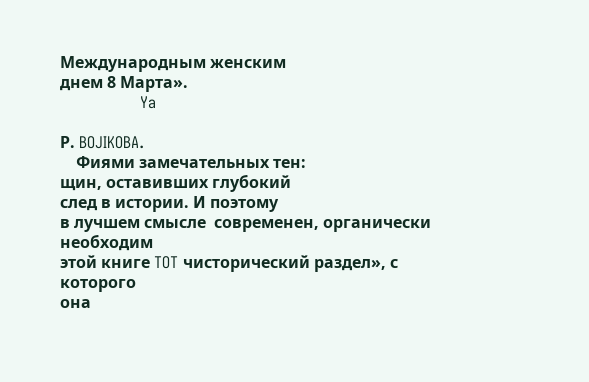Международным женским
днем 8 Марта».
                Ya

Р. BOJIKOBA.
    Фиями замечательных тен:
щин, оставивших глубокий
след в истории. И поэтому
в лучшем смысле  современен, органически необходим
этой книге TOT чисторический раздел», с которого
она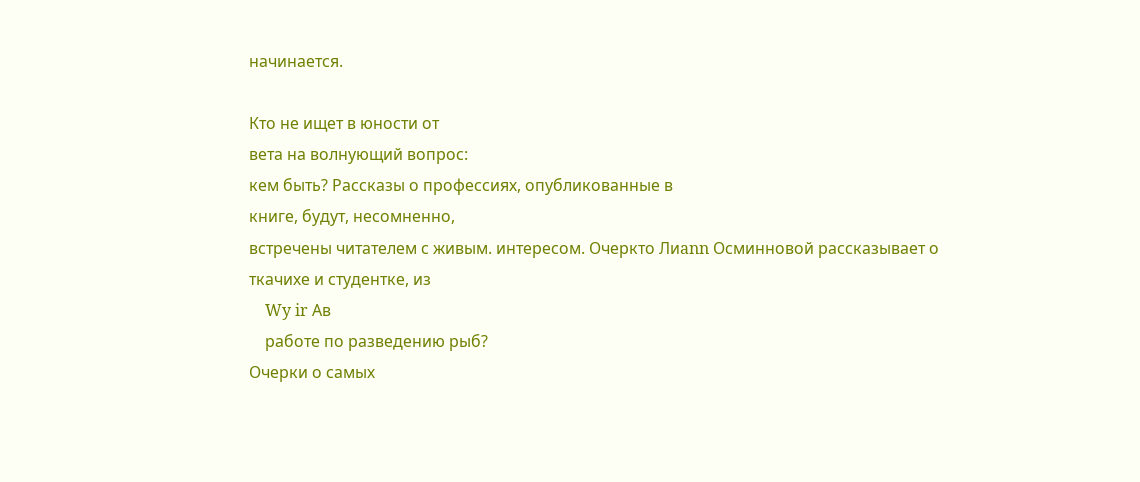начинается.

Кто не ищет в юности от
вета на волнующий вопрос:
кем быть? Рассказы о профессиях, опубликованные в
книге, будут, несомненно,
встречены читателем с живым. интересом. Очеркто Лиann Осминновой рассказывает о ткачихе и студентке, из
    Wy ir Ав
    работе по разведению рыб?
Очерки о самых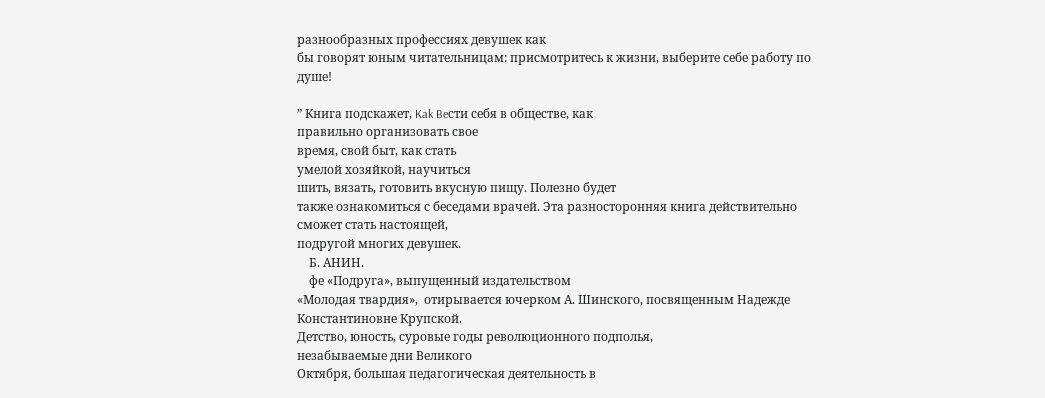разнообразных профессиях девушек как
бы говорят юным читательницам: присмотритесь к жизни, выберите себе работу по
душе!

” Книга подскажет, Kak Beсти себя в обществе, как
правильно организовать свое
время, свой быт, как стать
умелой хозяйкой, научиться
шить, вязать, готовить вкусную пищу. Полезно будет
также ознакомиться с беседами врачей. Эта разносторонняя книга действительно
сможет стать настоящей,
подругой многих девушек.
    Б. АНИН.
    фе «Подруга», выпущенный издательством
«Молодая твардия»,  отирывается ючерком А. Шинского, посвященным Надежде
Константиновне Крупской.
Детство, юность, суровые годы революционного подполья,
незабываемые дни Великого
Октября, большая педагогическая деятельность в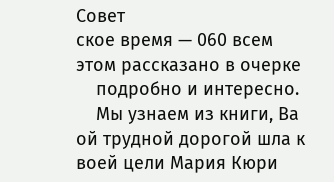Совет
ское время — 060 всем
этом рассказано в очерке
    подробно и интересно.
    Мы узнаем из книги, Ва
ой трудной дорогой шла к
воей цели Мария Кюри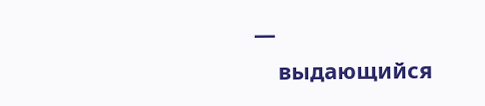—
    выдающийся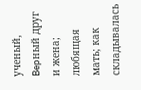ученый, Bepный друг и жена; любящая
мать; как складывалась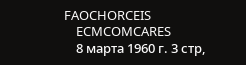FAOCHORCEIS
    ECMCOMCARES
    8 марта 1960 г. 3 стр,